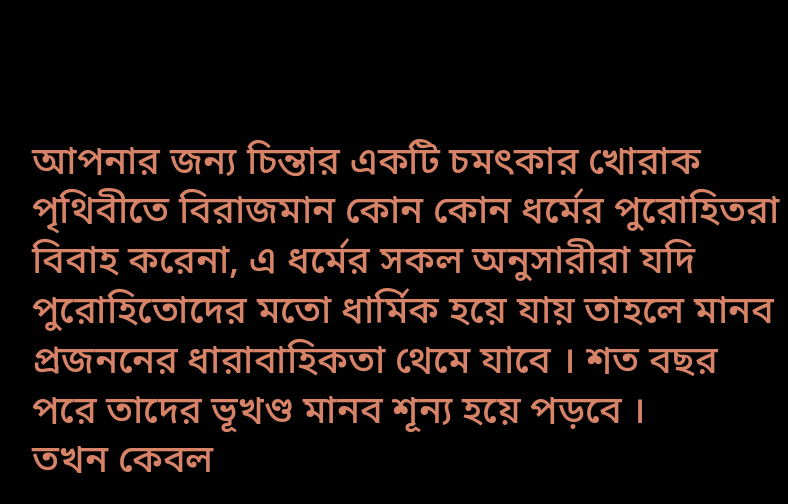আপনার জন্য চিন্তার একটি চমৎকার খোরাক
পৃথিবীতে বিরাজমান কোন কোন ধর্মের পুরোহিতরা বিবাহ করেনা, এ ধর্মের সকল অনুসারীরা যদি পুরোহিতোদের মতো ধার্মিক হয়ে যায় তাহলে মানব প্রজননের ধারাবাহিকতা থেমে যাবে । শত বছর পরে তাদের ভূখণ্ড মানব শূন্য হয়ে পড়বে ।
তখন কেবল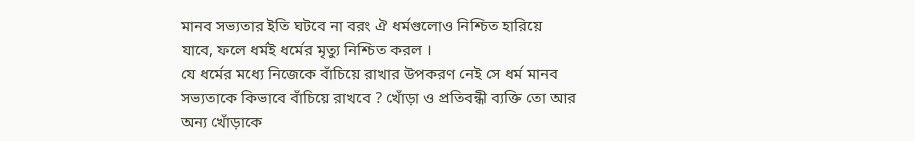মানব সভ্যতার ইতি ঘটবে না বরং ঐ ধর্মগুলোও নিশ্চিত হারিয়ে যাবে, ফলে ধর্মই ধর্মের মৃত্যু নিশ্চিত করল ।
যে ধর্মের মধ্যে নিজেকে বাঁচিয়ে রাখার উপকরণ নেই সে ধর্ম মানব সভ্যতাকে কিভাবে বাঁচিয়ে রাখবে ? খোঁড়া ও প্রতিবন্ধী ব্যক্তি তো আর অন্য খোঁড়াকে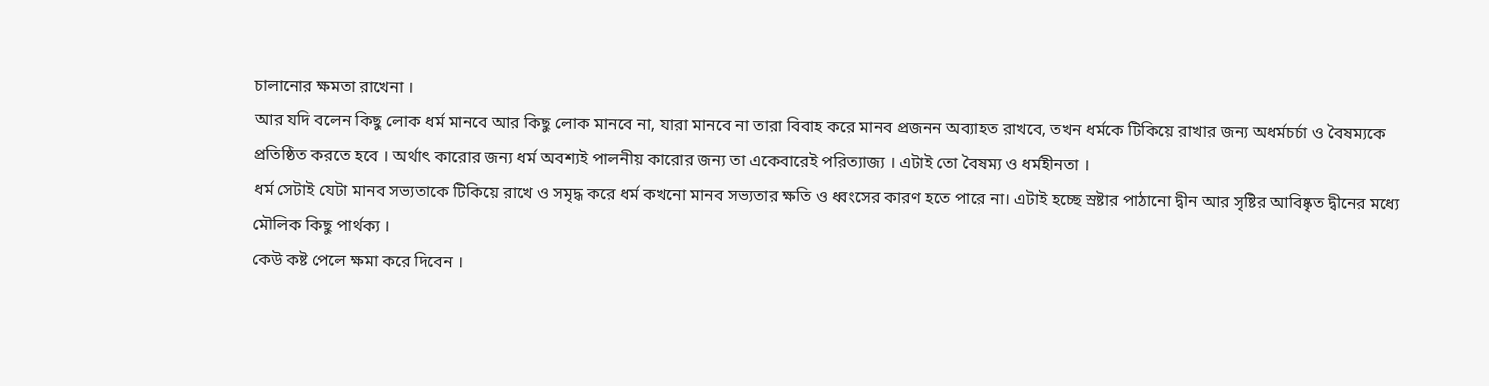চালানোর ক্ষমতা রাখেনা ।
আর যদি বলেন কিছু লোক ধর্ম মানবে আর কিছু লোক মানবে না, যারা মানবে না তারা বিবাহ করে মানব প্রজনন অব্যাহত রাখবে, তখন ধর্মকে টিকিয়ে রাখার জন্য অধর্মচর্চা ও বৈষম্যকে প্রতিষ্ঠিত করতে হবে । অর্থাৎ কারোর জন্য ধর্ম অবশ্যই পালনীয় কারোর জন্য তা একেবারেই পরিত্যাজ্য । এটাই তো বৈষম্য ও ধর্মহীনতা ।
ধর্ম সেটাই যেটা মানব সভ্যতাকে টিকিয়ে রাখে ও সমৃদ্ধ করে ধর্ম কখনো মানব সভ্যতার ক্ষতি ও ধ্বংসের কারণ হতে পারে না। এটাই হচ্ছে স্রষ্টার পাঠানো দ্বীন আর সৃষ্টির আবিষ্কৃত দ্বীনের মধ্যে মৌলিক কিছু পার্থক্য ।
কেউ কষ্ট পেলে ক্ষমা করে দিবেন ।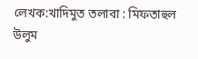লেখক:খাদিমুত তলাবা : মিফতাহুল উলুম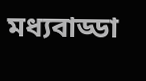মধ্যবাড্ডা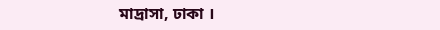মাদ্রাসা, ঢাকা ।